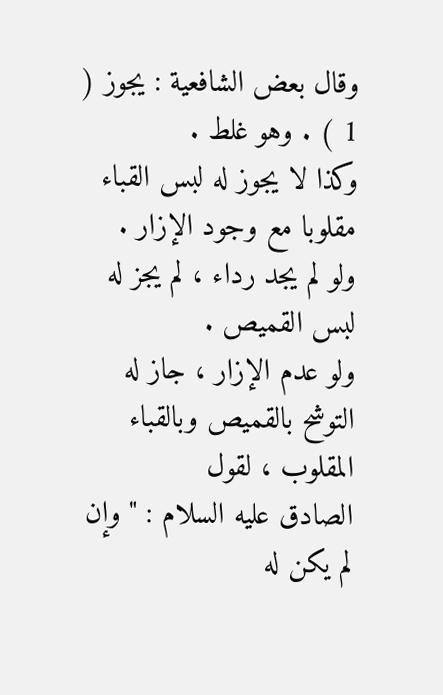وقال بعض الشافعية : يجوز ( 1 ) . وهو غلط .
وكذا لا يجوز له لبس القباء مقلوبا مع وجود الإزار .
ولو لم يجد رداء ، لم يجز له لبس القميص .
ولو عدم الإزار ، جاز له التوشح بالقميص وبالقباء المقلوب ، لقول
الصادق عليه السلام : " وإن لم يكن له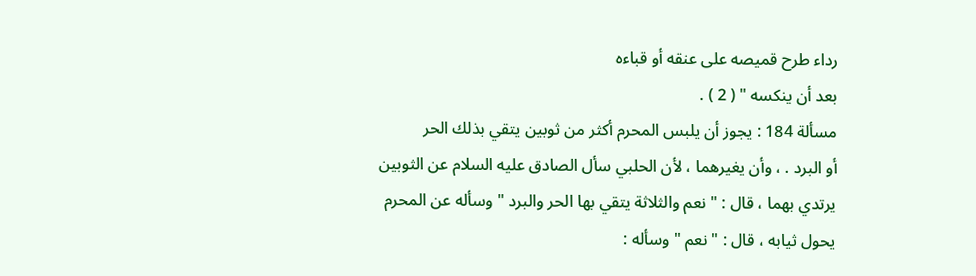رداء طرح قميصه على عنقه أو قباءه
بعد أن ينكسه " ( 2 ) .
مسألة 184 : يجوز أن يلبس المحرم أكثر من ثوبين يتقي بذلك الحر
أو البرد . ، وأن يغيرهما ، لأن الحلبي سأل الصادق عليه السلام عن الثوبين
يرتدي بهما ، قال : " نعم والثلاثة يتقي بها الحر والبرد " وسأله عن المحرم
يحول ثيابه ، قال : " نعم " وسأله :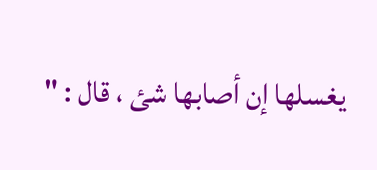يغسلها إن أصابها شئ ، قال : "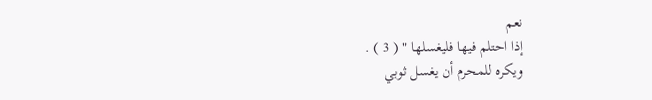نعم
إذا احتلم فيها فليغسلها " ( 3 ) .
ويكره للمحرم أن يغسل ثوبي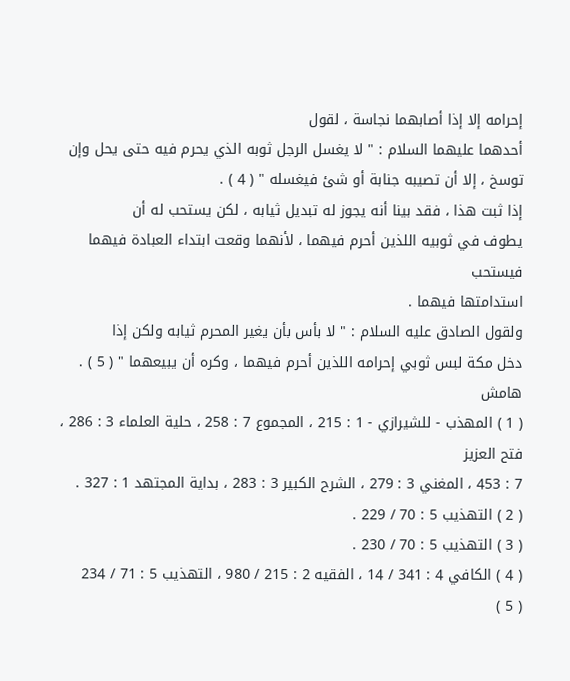إحرامه إلا إذا أصابهما نجاسة ، لقول
أحدهما عليهما السلام : " لا يغسل الرجل ثوبه الذي يحرم فيه حتى يحل وإن
توسخ ، إلا أن تصيبه جنابة أو شئ فيغسله " ( 4 ) .
إذا ثبت هذا ، فقد بينا أنه يجوز له تبديل ثيابه ، لكن يستحب له أن
يطوف في ثوبيه اللذين أحرم فيهما ، لأنهما وقعت ابتداء العبادة فيهما فيستحب
استدامتها فيهما .
ولقول الصادق عليه السلام : " لا بأس بأن يغير المحرم ثيابه ولكن إذا
دخل مكة لبس ثوبي إحرامه اللذين أحرم فيهما ، وكره أن يبيعهما " ( 5 ) .
هامش
( 1 ) المهذب - للشيرازي - 1 : 215 ، المجموع 7 : 258 ، حلية العلماء 3 : 286 ، فتح العزيز
7 : 453 ، المغني 3 : 279 ، الشرح الكبير 3 : 283 ، بداية المجتهد 1 : 327 .
( 2 ) التهذيب 5 : 70 / 229 .
( 3 ) التهذيب 5 : 70 / 230 .
( 4 ) الكافي 4 : 341 / 14 ، الفقيه 2 : 215 / 980 ، التهذيب 5 : 71 / 234
( 5 )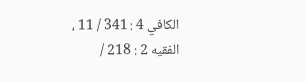الكافي 4 : 341 / 11 ، الفقيه 2 : 218 /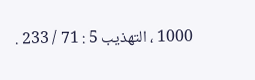1000 ، التهذيب 5 : 71 / 233 .